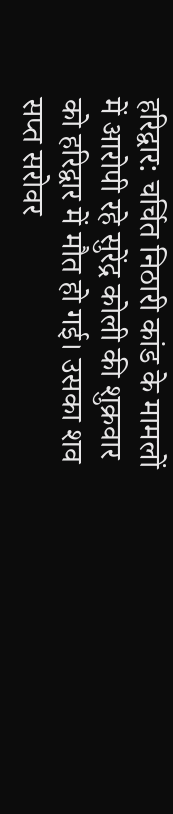हरिद्वार: चर्चित निठारी कांड के मामलों में आरोपी रहे सुरेंद्र कोली की शुक्रवार को हरिद्वार में मौत हो गई। उसका शव सप्त सरोवर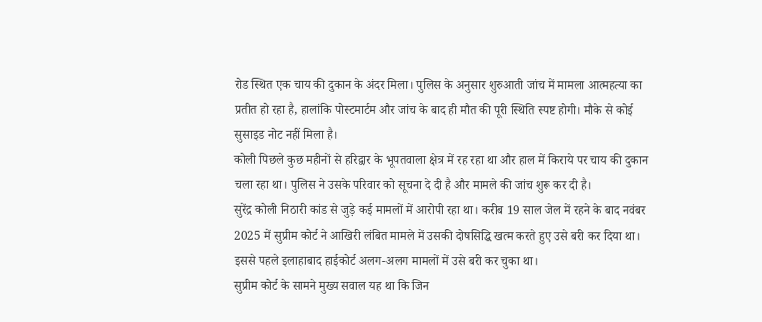रोड स्थित एक चाय की दुकान के अंदर मिला। पुलिस के अनुसार शुरुआती जांच में मामला आत्महत्या का प्रतीत हो रहा है, हालांकि पोस्टमार्टम और जांच के बाद ही मौत की पूरी स्थिति स्पष्ट होगी। मौके से कोई सुसाइड नोट नहीं मिला है।
कोली पिछले कुछ महीनों से हरिद्वार के भूपतवाला क्षेत्र में रह रहा था और हाल में किराये पर चाय की दुकान चला रहा था। पुलिस ने उसके परिवार को सूचना दे दी है और मामले की जांच शुरू कर दी है।
सुरेंद्र कोली निठारी कांड से जुड़े कई मामलों में आरोपी रहा था। करीब 19 साल जेल में रहने के बाद नवंबर 2025 में सुप्रीम कोर्ट ने आखिरी लंबित मामले में उसकी दोषसिद्धि खत्म करते हुए उसे बरी कर दिया था। इससे पहले इलाहाबाद हाईकोर्ट अलग-अलग मामलों में उसे बरी कर चुका था।
सुप्रीम कोर्ट के सामने मुख्य सवाल यह था कि जिन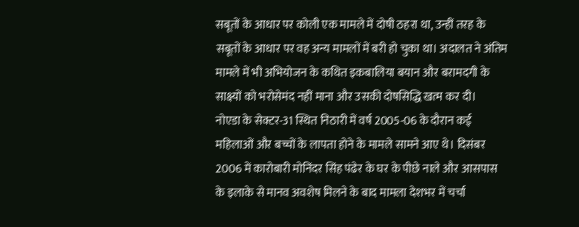सबूतों के आधार पर कोली एक मामले में दोषी ठहरा था, उन्हीं तरह के सबूतों के आधार पर वह अन्य मामलों में बरी हो चुका था। अदालत ने अंतिम मामले में भी अभियोजन के कथित इकबालिया बयान और बरामदगी के साक्ष्यों को भरोसेमंद नहीं माना और उसकी दोषसिद्धि खत्म कर दी।
नोएडा के सेक्टर-31 स्थित निठारी में वर्ष 2005-06 के दौरान कई महिलाओं और बच्चों के लापता होने के मामले सामने आए थे। दिसंबर 2006 में कारोबारी मोनिंदर सिंह पंढेर के घर के पीछे नाले और आसपास के इलाके से मानव अवशेष मिलने के बाद मामला देशभर में चर्चा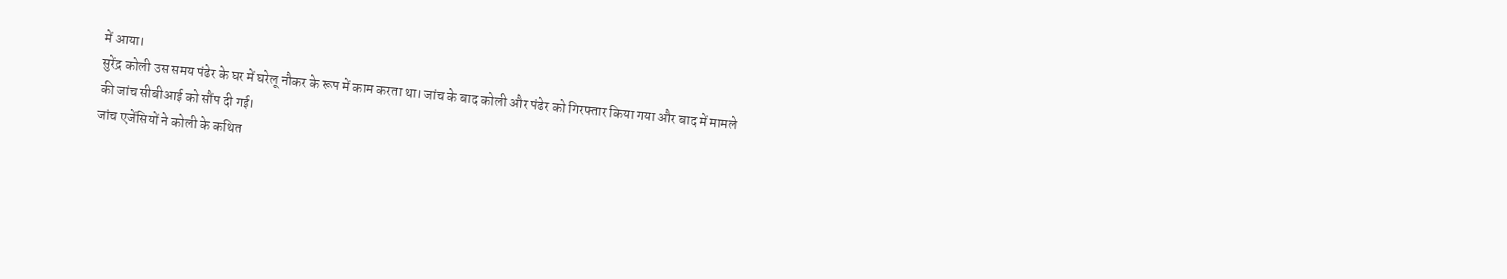में आया।
सुरेंद्र कोली उस समय पंढेर के घर में घरेलू नौकर के रूप में काम करता था। जांच के बाद कोली और पंढेर को गिरफ्तार किया गया और बाद में मामले की जांच सीबीआई को सौंप दी गई।
जांच एजेंसियों ने कोली के कथित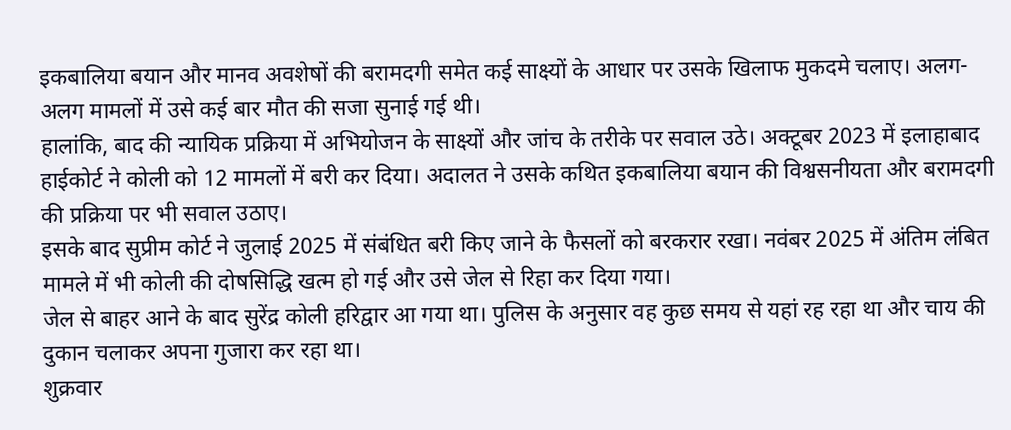इकबालिया बयान और मानव अवशेषों की बरामदगी समेत कई साक्ष्यों के आधार पर उसके खिलाफ मुकदमे चलाए। अलग-अलग मामलों में उसे कई बार मौत की सजा सुनाई गई थी।
हालांकि, बाद की न्यायिक प्रक्रिया में अभियोजन के साक्ष्यों और जांच के तरीके पर सवाल उठे। अक्टूबर 2023 में इलाहाबाद हाईकोर्ट ने कोली को 12 मामलों में बरी कर दिया। अदालत ने उसके कथित इकबालिया बयान की विश्वसनीयता और बरामदगी की प्रक्रिया पर भी सवाल उठाए।
इसके बाद सुप्रीम कोर्ट ने जुलाई 2025 में संबंधित बरी किए जाने के फैसलों को बरकरार रखा। नवंबर 2025 में अंतिम लंबित मामले में भी कोली की दोषसिद्धि खत्म हो गई और उसे जेल से रिहा कर दिया गया।
जेल से बाहर आने के बाद सुरेंद्र कोली हरिद्वार आ गया था। पुलिस के अनुसार वह कुछ समय से यहां रह रहा था और चाय की दुकान चलाकर अपना गुजारा कर रहा था।
शुक्रवार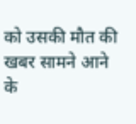को उसकी मौत की खबर सामने आने के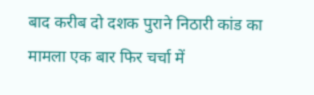बाद करीब दो दशक पुराने निठारी कांड का मामला एक बार फिर चर्चा में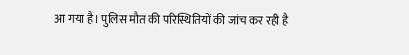आ गया है। पुलिस मौत की परिस्थितियों की जांच कर रही है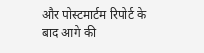और पोस्टमार्टम रिपोर्ट के बाद आगे की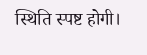स्थिति स्पष्ट होगी।